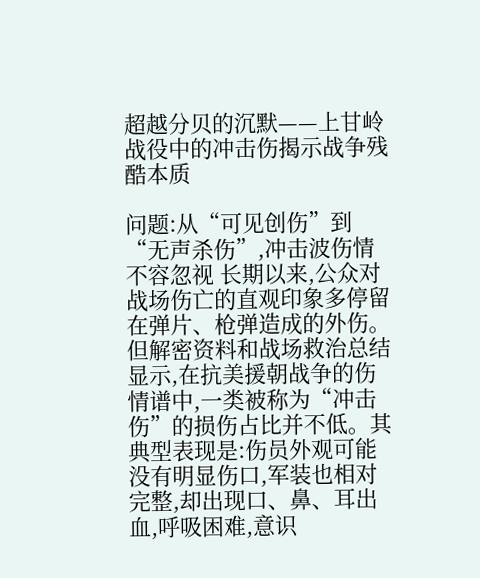超越分贝的沉默——上甘岭战役中的冲击伤揭示战争残酷本质

问题:从“可见创伤”到“无声杀伤”,冲击波伤情不容忽视 长期以来,公众对战场伤亡的直观印象多停留在弹片、枪弹造成的外伤。但解密资料和战场救治总结显示,在抗美援朝战争的伤情谱中,一类被称为“冲击伤”的损伤占比并不低。其典型表现是:伤员外观可能没有明显伤口,军装也相对完整,却出现口、鼻、耳出血,呼吸困难,意识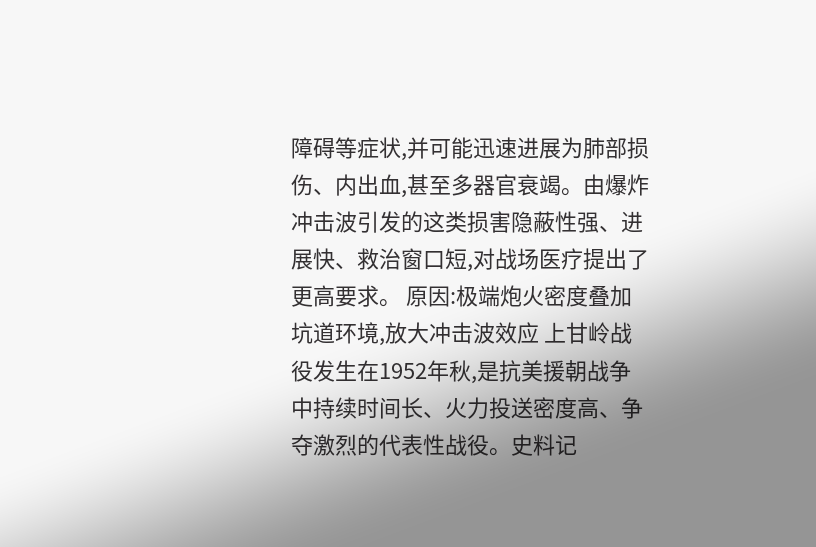障碍等症状,并可能迅速进展为肺部损伤、内出血,甚至多器官衰竭。由爆炸冲击波引发的这类损害隐蔽性强、进展快、救治窗口短,对战场医疗提出了更高要求。 原因:极端炮火密度叠加坑道环境,放大冲击波效应 上甘岭战役发生在1952年秋,是抗美援朝战争中持续时间长、火力投送密度高、争夺激烈的代表性战役。史料记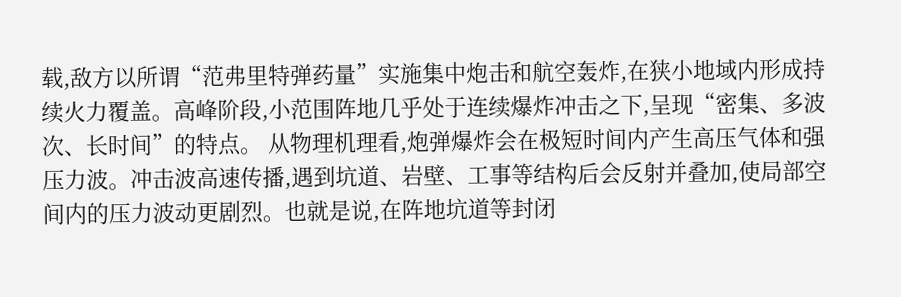载,敌方以所谓“范弗里特弹药量”实施集中炮击和航空轰炸,在狭小地域内形成持续火力覆盖。高峰阶段,小范围阵地几乎处于连续爆炸冲击之下,呈现“密集、多波次、长时间”的特点。 从物理机理看,炮弹爆炸会在极短时间内产生高压气体和强压力波。冲击波高速传播,遇到坑道、岩壁、工事等结构后会反射并叠加,使局部空间内的压力波动更剧烈。也就是说,在阵地坑道等封闭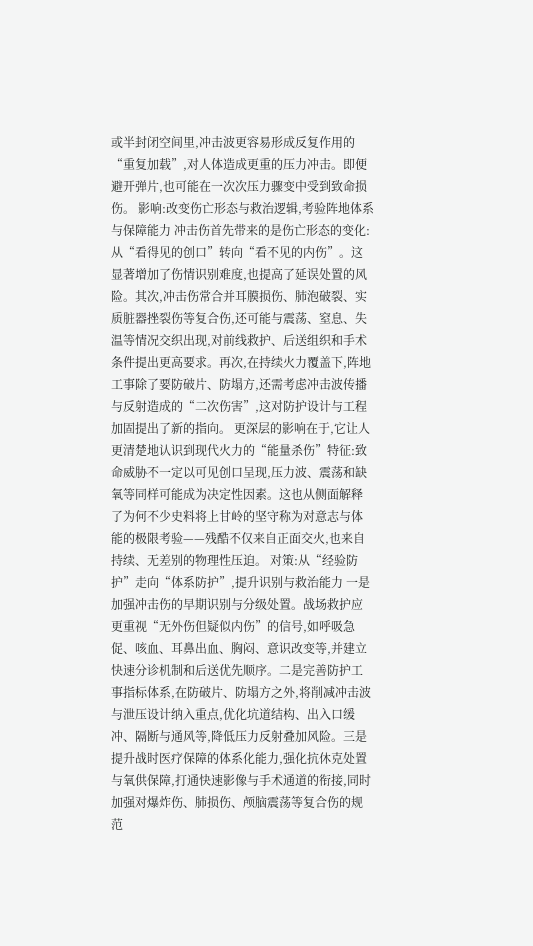或半封闭空间里,冲击波更容易形成反复作用的“重复加载”,对人体造成更重的压力冲击。即便避开弹片,也可能在一次次压力骤变中受到致命损伤。 影响:改变伤亡形态与救治逻辑,考验阵地体系与保障能力 冲击伤首先带来的是伤亡形态的变化:从“看得见的创口”转向“看不见的内伤”。这显著增加了伤情识别难度,也提高了延误处置的风险。其次,冲击伤常合并耳膜损伤、肺泡破裂、实质脏器挫裂伤等复合伤,还可能与震荡、窒息、失温等情况交织出现,对前线救护、后送组织和手术条件提出更高要求。再次,在持续火力覆盖下,阵地工事除了要防破片、防塌方,还需考虑冲击波传播与反射造成的“二次伤害”,这对防护设计与工程加固提出了新的指向。 更深层的影响在于,它让人更清楚地认识到现代火力的“能量杀伤”特征:致命威胁不一定以可见创口呈现,压力波、震荡和缺氧等同样可能成为决定性因素。这也从侧面解释了为何不少史料将上甘岭的坚守称为对意志与体能的极限考验——残酷不仅来自正面交火,也来自持续、无差别的物理性压迫。 对策:从“经验防护”走向“体系防护”,提升识别与救治能力 一是加强冲击伤的早期识别与分级处置。战场救护应更重视“无外伤但疑似内伤”的信号,如呼吸急促、咳血、耳鼻出血、胸闷、意识改变等,并建立快速分诊机制和后送优先顺序。二是完善防护工事指标体系,在防破片、防塌方之外,将削减冲击波与泄压设计纳入重点,优化坑道结构、出入口缓冲、隔断与通风等,降低压力反射叠加风险。三是提升战时医疗保障的体系化能力,强化抗休克处置与氧供保障,打通快速影像与手术通道的衔接,同时加强对爆炸伤、肺损伤、颅脑震荡等复合伤的规范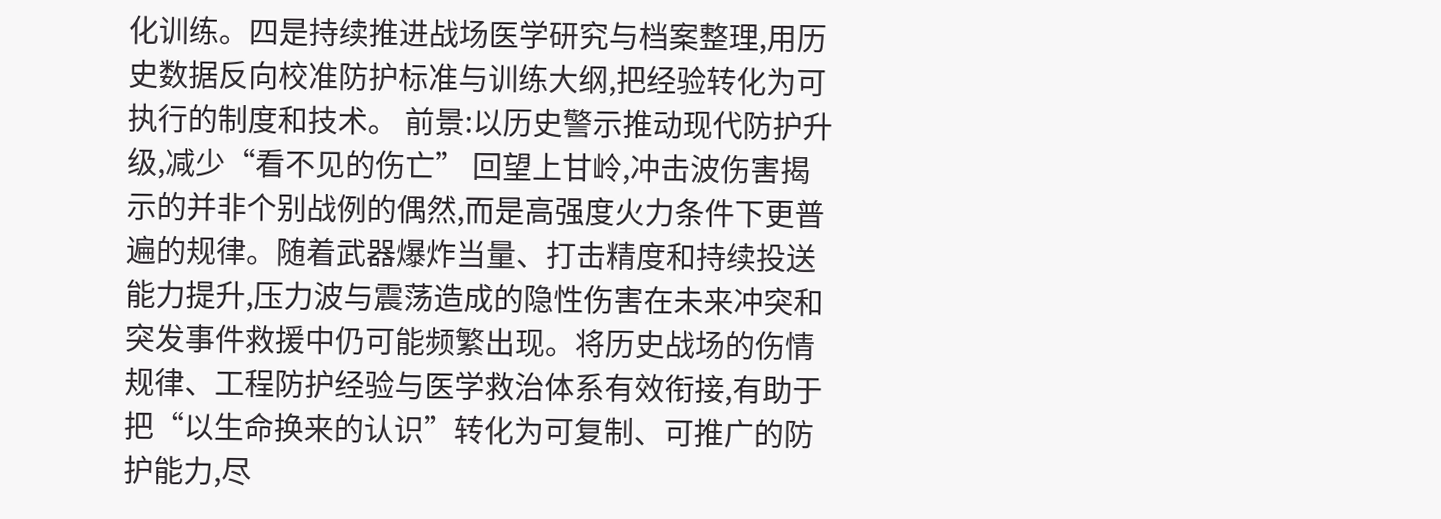化训练。四是持续推进战场医学研究与档案整理,用历史数据反向校准防护标准与训练大纲,把经验转化为可执行的制度和技术。 前景:以历史警示推动现代防护升级,减少“看不见的伤亡” 回望上甘岭,冲击波伤害揭示的并非个别战例的偶然,而是高强度火力条件下更普遍的规律。随着武器爆炸当量、打击精度和持续投送能力提升,压力波与震荡造成的隐性伤害在未来冲突和突发事件救援中仍可能频繁出现。将历史战场的伤情规律、工程防护经验与医学救治体系有效衔接,有助于把“以生命换来的认识”转化为可复制、可推广的防护能力,尽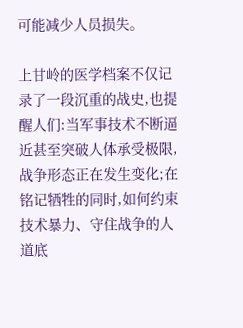可能减少人员损失。

上甘岭的医学档案不仅记录了一段沉重的战史,也提醒人们:当军事技术不断逼近甚至突破人体承受极限,战争形态正在发生变化;在铭记牺牲的同时,如何约束技术暴力、守住战争的人道底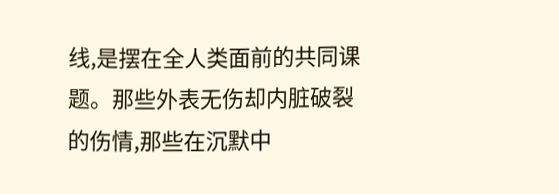线,是摆在全人类面前的共同课题。那些外表无伤却内脏破裂的伤情,那些在沉默中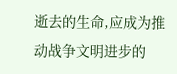逝去的生命,应成为推动战争文明进步的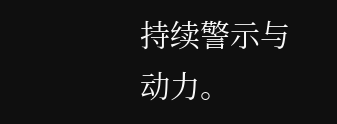持续警示与动力。